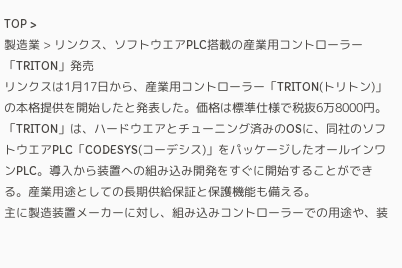TOP >
製造業 > リンクス、ソフトウエアPLC搭載の産業用コントローラー「TRITON」発売
リンクスは1月17日から、産業用コントローラー「TRITON(トリトン)」の本格提供を開始したと発表した。価格は標準仕様で税抜6万8000円。
「TRITON」は、ハードウエアとチューニング済みのOSに、同社のソフトウエアPLC「CODESYS(コーデシス)」をパッケージしたオールインワンPLC。導入から装置への組み込み開発をすぐに開始することができる。産業用途としての長期供給保証と保護機能も備える。
主に製造装置メーカーに対し、組み込みコントローラーでの用途や、装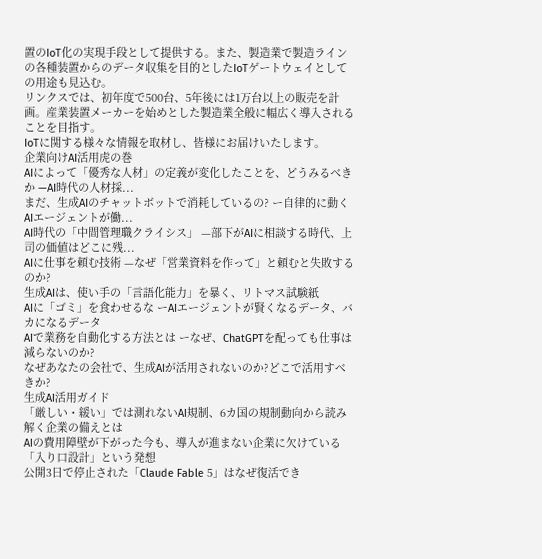置のIoT化の実現手段として提供する。また、製造業で製造ラインの各種装置からのデータ収集を目的としたIoTゲートウェイとしての用途も見込む。
リンクスでは、初年度で500台、5年後には1万台以上の販売を計画。産業装置メーカーを始めとした製造業全般に幅広く導入されることを目指す。
IoTに関する様々な情報を取材し、皆様にお届けいたします。
企業向けAI活用虎の巻
AIによって「優秀な人材」の定義が変化したことを、どうみるべきか —AI時代の人材採...
まだ、生成AIのチャットボットで消耗しているの? ー自律的に動くAIエージェントが働...
AI時代の「中間管理職クライシス」 —部下がAIに相談する時代、上司の価値はどこに残...
AIに仕事を頼む技術 —なぜ「営業資料を作って」と頼むと失敗するのか?
生成AIは、使い手の「言語化能力」を暴く、リトマス試験紙
AIに「ゴミ」を食わせるな ーAIエージェントが賢くなるデータ、バカになるデータ
AIで業務を自動化する方法とは ーなぜ、ChatGPTを配っても仕事は減らないのか?
なぜあなたの会社で、生成AIが活用されないのか?どこで活用すべきか?
生成AI活用ガイド
「厳しい・緩い」では測れないAI規制、6カ国の規制動向から読み解く企業の備えとは
AIの費用障壁が下がった今も、導入が進まない企業に欠けている「入り口設計」という発想
公開3日で停止された「Claude Fable 5」はなぜ復活でき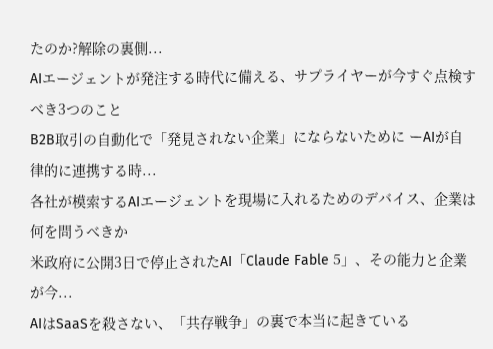たのか?解除の裏側...
AIエージェントが発注する時代に備える、サプライヤーが今すぐ点検すべき3つのこと
B2B取引の自動化で「発見されない企業」にならないために ーAIが自律的に連携する時...
各社が模索するAIエージェントを現場に入れるためのデバイス、企業は何を問うべきか
米政府に公開3日で停止されたAI「Claude Fable 5」、その能力と企業が今...
AIはSaaSを殺さない、「共存戦争」の裏で本当に起きている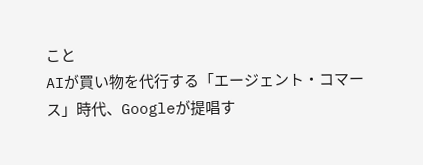こと
AIが買い物を代行する「エージェント・コマース」時代、Googleが提唱す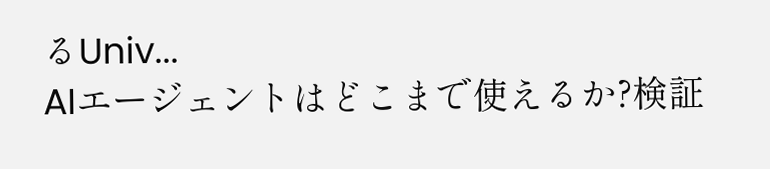るUniv...
AIエージェントはどこまで使えるか?検証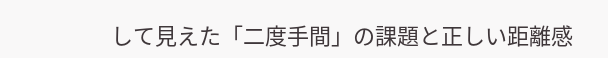して見えた「二度手間」の課題と正しい距離感